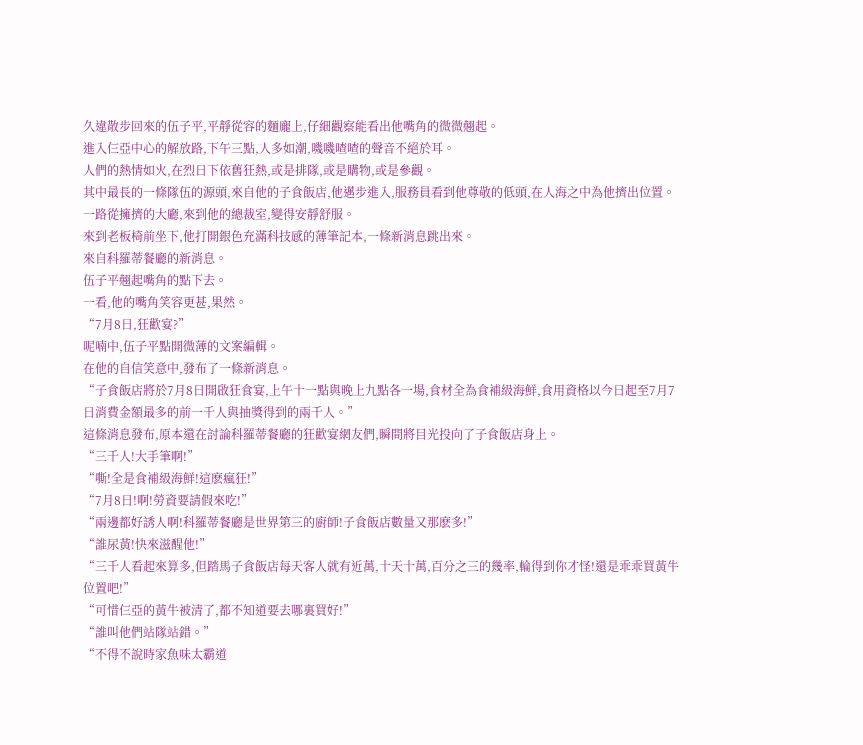久違散步回來的伍子平,平靜從容的麵龐上,仔細觀察能看出他嘴角的微微翹起。
進入仨亞中心的解放路,下午三點,人多如潮,嘰嘰喳喳的聲音不絕於耳。
人們的熱情如火,在烈日下依舊狂熱,或是排隊,或是購物,或是參觀。
其中最長的一條隊伍的源頭,來自他的子食飯店,他邁步進入,服務員看到他尊敬的低頭,在人海之中為他擠出位置。
一路從擁擠的大廳,來到他的總裁室,變得安靜舒服。
來到老板椅前坐下,他打開銀色充滿科技感的薄筆記本,一條新消息跳出來。
來自科羅蒂餐廳的新消息。
伍子平翹起嘴角的點下去。
一看,他的嘴角笑容更甚,果然。
“7月8日,狂歡宴?”
呢喃中,伍子平點開微薄的文案編輯。
在他的自信笑意中,發布了一條新消息。
“子食飯店將於7月8日開啟狂食宴,上午十一點與晚上九點各一場,食材全為食補級海鮮,食用資格以今日起至7月7日消費金額最多的前一千人與抽獎得到的兩千人。”
這條消息發布,原本還在討論科羅蒂餐廳的狂歡宴網友們,瞬間將目光投向了子食飯店身上。
“三千人!大手筆啊!”
“嘶!全是食補級海鮮!這麽瘋狂!”
“7月8日!啊!勞資要請假來吃!”
“兩邊都好誘人啊!科羅蒂餐廳是世界第三的廚師!子食飯店數量又那麽多!”
“誰尿黃!快來滋醒他!”
“三千人看起來算多,但踏馬子食飯店每天客人就有近萬,十天十萬,百分之三的幾率,輪得到你才怪!還是乖乖買黃牛位置吧!”
“可惜仨亞的黃牛被清了,都不知道要去哪裏買好!”
“誰叫他們站隊站錯。”
“不得不說時家魚味太霸道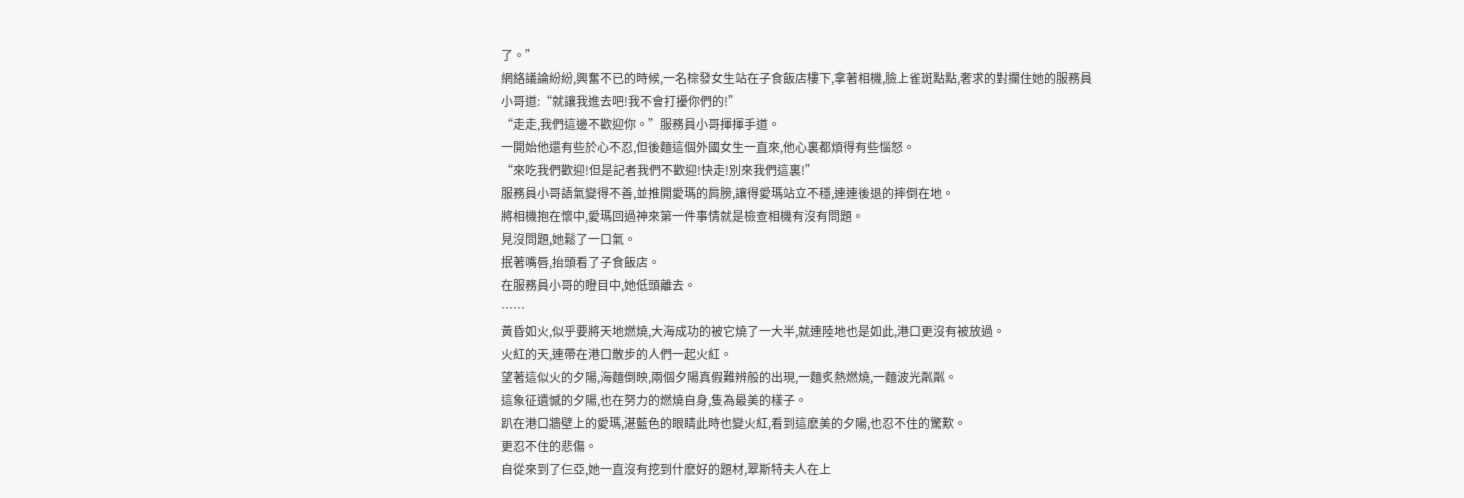了。”
網絡議論紛紛,興奮不已的時候,一名棕發女生站在子食飯店樓下,拿著相機,臉上雀斑點點,奢求的對攔住她的服務員小哥道:“就讓我進去吧!我不會打擾你們的!”
“走走,我們這邊不歡迎你。”服務員小哥揮揮手道。
一開始他還有些於心不忍,但後麵這個外國女生一直來,他心裏都煩得有些惱怒。
“來吃我們歡迎!但是記者我們不歡迎!快走!別來我們這裏!”
服務員小哥語氣變得不善,並推開愛瑪的肩膀,讓得愛瑪站立不穩,連連後退的摔倒在地。
將相機抱在懷中,愛瑪回過神來第一件事情就是檢查相機有沒有問題。
見沒問題,她鬆了一口氣。
抿著嘴唇,抬頭看了子食飯店。
在服務員小哥的瞪目中,她低頭離去。
……
黃昏如火,似乎要將天地燃燒,大海成功的被它燒了一大半,就連陸地也是如此,港口更沒有被放過。
火紅的天,連帶在港口散步的人們一起火紅。
望著這似火的夕陽,海麵倒映,兩個夕陽真假難辨般的出現,一麵炙熱燃燒,一麵波光粼粼。
這象征遺憾的夕陽,也在努力的燃燒自身,隻為最美的樣子。
趴在港口牆壁上的愛瑪,湛藍色的眼睛此時也變火紅,看到這麽美的夕陽,也忍不住的驚歎。
更忍不住的悲傷。
自從來到了仨亞,她一直沒有挖到什麽好的題材,翠斯特夫人在上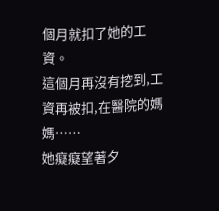個月就扣了她的工資。
這個月再沒有挖到,工資再被扣,在醫院的媽媽……
她癡癡望著夕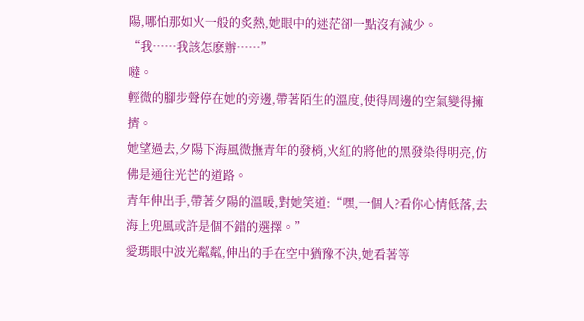陽,哪怕那如火一般的炙熱,她眼中的迷茫卻一點沒有減少。
“我……我該怎麽辦……”
噠。
輕微的腳步聲停在她的旁邊,帶著陌生的溫度,使得周邊的空氣變得擁擠。
她望過去,夕陽下海風微撫青年的發梢,火紅的將他的黑發染得明亮,仿佛是通往光芒的道路。
青年伸出手,帶著夕陽的溫暖,對她笑道:“嘿,一個人?看你心情低落,去海上兜風或許是個不錯的選擇。”
愛瑪眼中波光粼粼,伸出的手在空中猶豫不決,她看著等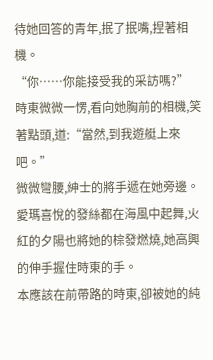待她回答的青年,抿了抿嘴,捏著相機。
“你……你能接受我的采訪嗎?”
時東微微一愣,看向她胸前的相機,笑著點頭,道:“當然,到我遊艇上來吧。”
微微彎腰,紳士的將手遞在她旁邊。
愛瑪喜悅的發絲都在海風中起舞,火紅的夕陽也將她的棕發燃燒,她高興的伸手握住時東的手。
本應該在前帶路的時東,卻被她的純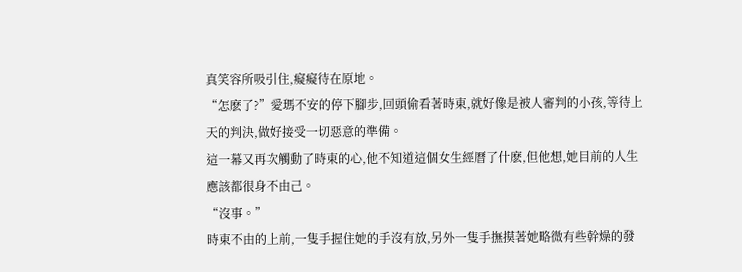真笑容所吸引住,癡癡待在原地。
“怎麽了?”愛瑪不安的停下腳步,回頭偷看著時東,就好像是被人審判的小孩,等待上天的判決,做好接受一切惡意的準備。
這一幕又再次觸動了時東的心,他不知道這個女生經曆了什麽,但他想,她目前的人生應該都很身不由己。
“沒事。”
時東不由的上前,一隻手握住她的手沒有放,另外一隻手撫摸著她略微有些幹燥的發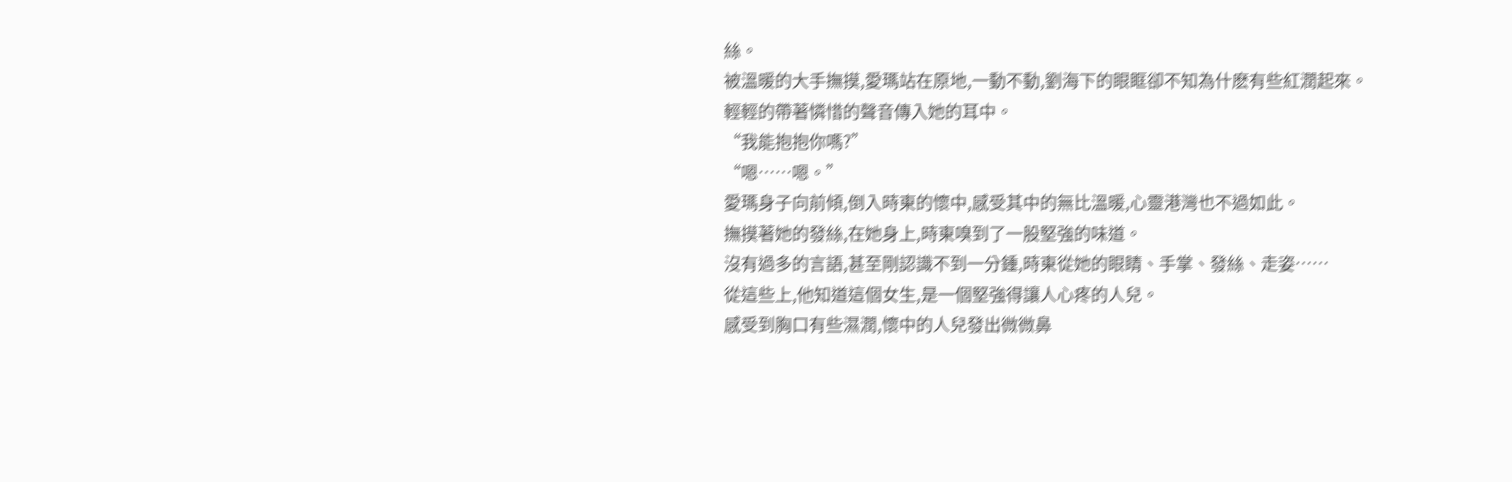絲。
被溫暖的大手撫摸,愛瑪站在原地,一動不動,劉海下的眼眶卻不知為什麽有些紅潤起來。
輕輕的帶著憐惜的聲音傳入她的耳中。
“我能抱抱你嗎?”
“嗯……嗯。”
愛瑪身子向前傾,倒入時東的懷中,感受其中的無比溫暖,心靈港灣也不過如此。
撫摸著她的發絲,在她身上,時東嗅到了一股堅強的味道。
沒有過多的言語,甚至剛認識不到一分鍾,時東從她的眼睛、手掌、發絲、走姿……
從這些上,他知道這個女生,是一個堅強得讓人心疼的人兒。
感受到胸口有些濕潤,懷中的人兒發出微微鼻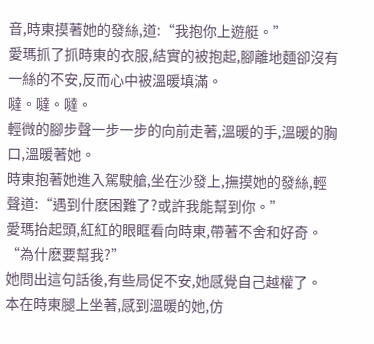音,時東摸著她的發絲,道:“我抱你上遊艇。”
愛瑪抓了抓時東的衣服,結實的被抱起,腳離地麵卻沒有一絲的不安,反而心中被溫暖填滿。
噠。噠。噠。
輕微的腳步聲一步一步的向前走著,溫暖的手,溫暖的胸口,溫暖著她。
時東抱著她進入駕駛艙,坐在沙發上,撫摸她的發絲,輕聲道:“遇到什麽困難了?或許我能幫到你。”
愛瑪抬起頭,紅紅的眼眶看向時東,帶著不舍和好奇。
“為什麽要幫我?”
她問出這句話後,有些局促不安,她感覺自己越權了。
本在時東腿上坐著,感到溫暖的她,仿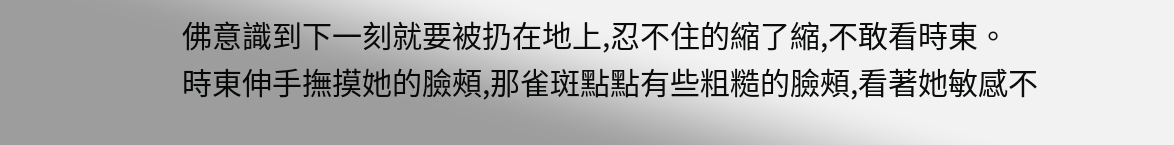佛意識到下一刻就要被扔在地上,忍不住的縮了縮,不敢看時東。
時東伸手撫摸她的臉頰,那雀斑點點有些粗糙的臉頰,看著她敏感不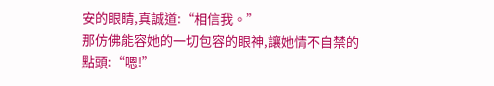安的眼睛,真誠道:“相信我。”
那仿佛能容她的一切包容的眼神,讓她情不自禁的點頭:“嗯!”